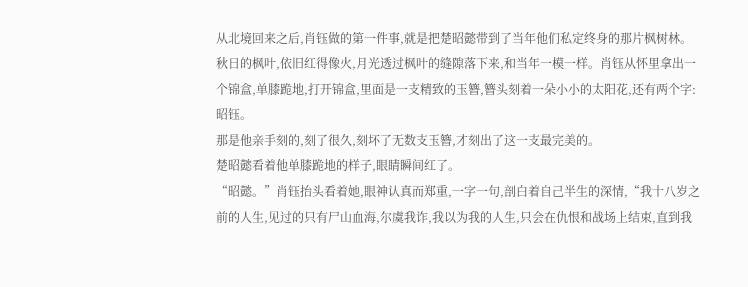从北境回来之后,肖钰做的第一件事,就是把楚昭懿带到了当年他们私定终身的那片枫树林。
秋日的枫叶,依旧红得像火,月光透过枫叶的缝隙落下来,和当年一模一样。肖钰从怀里拿出一个锦盒,单膝跪地,打开锦盒,里面是一支精致的玉簪,簪头刻着一朵小小的太阳花,还有两个字:昭钰。
那是他亲手刻的,刻了很久,刻坏了无数支玉簪,才刻出了这一支最完美的。
楚昭懿看着他单膝跪地的样子,眼睛瞬间红了。
“昭懿。”肖钰抬头看着她,眼神认真而郑重,一字一句,剖白着自己半生的深情,“我十八岁之前的人生,见过的只有尸山血海,尔虞我诈,我以为我的人生,只会在仇恨和战场上结束,直到我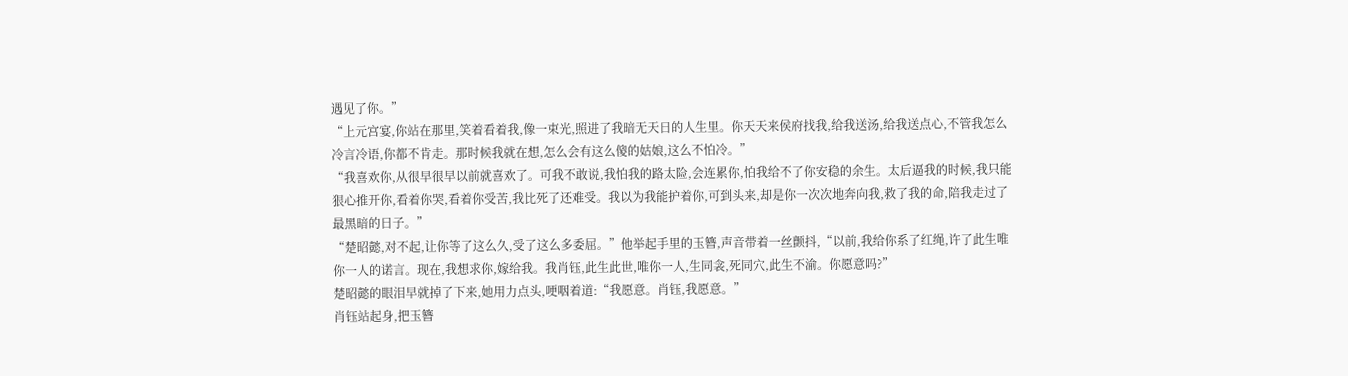遇见了你。”
“上元宫宴,你站在那里,笑着看着我,像一束光,照进了我暗无天日的人生里。你天天来侯府找我,给我送汤,给我送点心,不管我怎么冷言冷语,你都不肯走。那时候我就在想,怎么会有这么傻的姑娘,这么不怕冷。”
“我喜欢你,从很早很早以前就喜欢了。可我不敢说,我怕我的路太险,会连累你,怕我给不了你安稳的余生。太后逼我的时候,我只能狠心推开你,看着你哭,看着你受苦,我比死了还难受。我以为我能护着你,可到头来,却是你一次次地奔向我,救了我的命,陪我走过了最黑暗的日子。”
“楚昭懿,对不起,让你等了这么久,受了这么多委屈。”他举起手里的玉簪,声音带着一丝颤抖,“以前,我给你系了红绳,许了此生唯你一人的诺言。现在,我想求你,嫁给我。我肖钰,此生此世,唯你一人,生同衾,死同穴,此生不渝。你愿意吗?”
楚昭懿的眼泪早就掉了下来,她用力点头,哽咽着道:“我愿意。肖钰,我愿意。”
肖钰站起身,把玉簪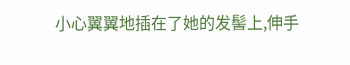小心翼翼地插在了她的发髻上,伸手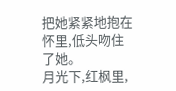把她紧紧地抱在怀里,低头吻住了她。
月光下,红枫里,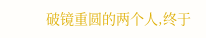破镜重圆的两个人,终于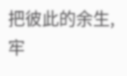把彼此的余生,牢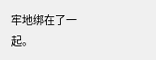牢地绑在了一起。